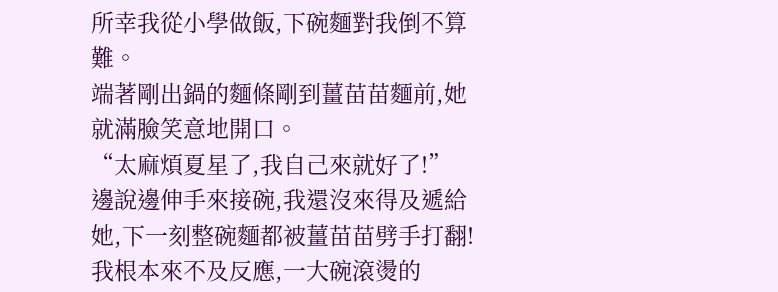所幸我從小學做飯,下碗麵對我倒不算難。
端著剛出鍋的麵條剛到薑苗苗麵前,她就滿臉笑意地開口。
“太麻煩夏星了,我自己來就好了!”
邊說邊伸手來接碗,我還沒來得及遞給她,下一刻整碗麵都被薑苗苗劈手打翻!
我根本來不及反應,一大碗滾燙的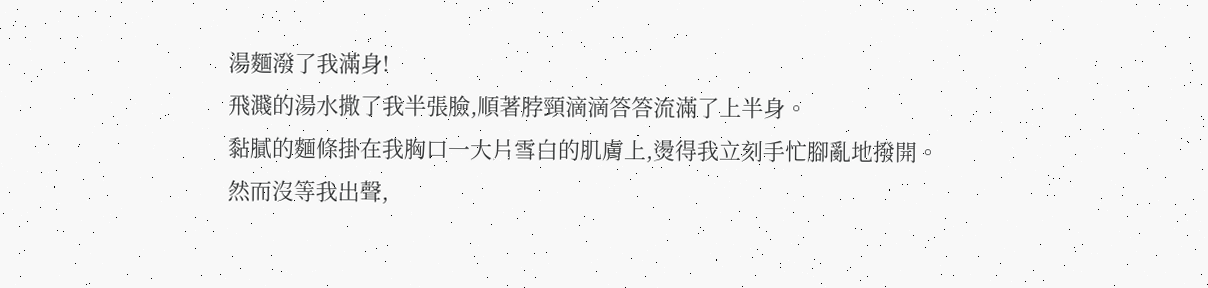湯麵潑了我滿身!
飛濺的湯水撒了我半張臉,順著脖頸滴滴答答流滿了上半身。
黏膩的麵條掛在我胸口一大片雪白的肌膚上,燙得我立刻手忙腳亂地撥開。
然而沒等我出聲,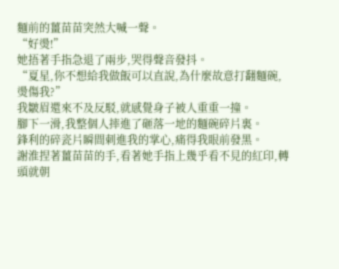麵前的薑苗苗突然大喊一聲。
“好燙!”
她捂著手指急退了兩步,哭得聲音發抖。
“夏星,你不想給我做飯可以直說,為什麼故意打翻麵碗,燙傷我?”
我皺眉還來不及反駁,就感覺身子被人重重一撞。
腳下一滑,我整個人摔進了砸落一地的麵碗碎片裏。
鋒利的碎瓷片瞬間刺進我的掌心,痛得我眼前發黑。
謝淮捏著薑苗苗的手,看著她手指上幾乎看不見的紅印,轉頭就朝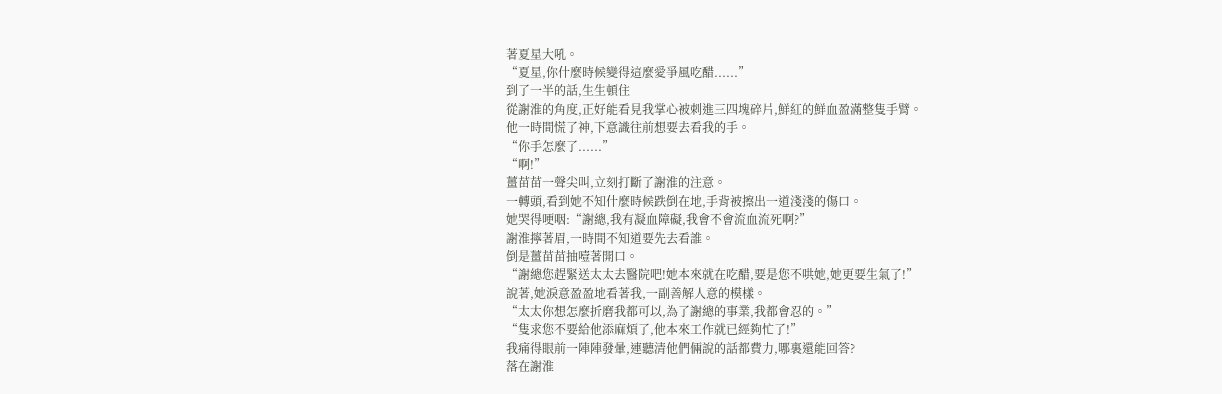著夏星大吼。
“夏星,你什麼時候變得這麼愛爭風吃醋......”
到了一半的話,生生頓住
從謝淮的角度,正好能看見我掌心被刺進三四塊碎片,鮮紅的鮮血盈滿整隻手臂。
他一時間慌了神,下意識往前想要去看我的手。
“你手怎麼了......”
“啊!”
薑苗苗一聲尖叫,立刻打斷了謝淮的注意。
一轉頭,看到她不知什麼時候跌倒在地,手背被擦出一道淺淺的傷口。
她哭得哽咽:“謝總,我有凝血障礙,我會不會流血流死啊?”
謝淮擰著眉,一時間不知道要先去看誰。
倒是薑苗苗抽噎著開口。
“謝總您趕緊送太太去醫院吧!她本來就在吃醋,要是您不哄她,她更要生氣了!”
說著,她淚意盈盈地看著我,一副善解人意的模樣。
“太太你想怎麼折磨我都可以,為了謝總的事業,我都會忍的。”
“隻求您不要給他添麻煩了,他本來工作就已經夠忙了!”
我痛得眼前一陣陣發暈,連聽清他們倆說的話都費力,哪裏還能回答?
落在謝淮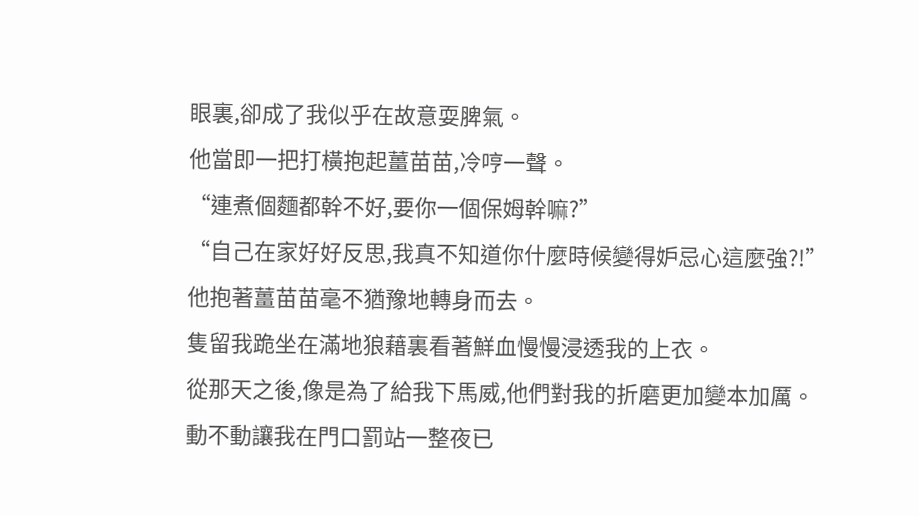眼裏,卻成了我似乎在故意耍脾氣。
他當即一把打橫抱起薑苗苗,冷哼一聲。
“連煮個麵都幹不好,要你一個保姆幹嘛?”
“自己在家好好反思,我真不知道你什麼時候變得妒忌心這麼強?!”
他抱著薑苗苗毫不猶豫地轉身而去。
隻留我跪坐在滿地狼藉裏看著鮮血慢慢浸透我的上衣。
從那天之後,像是為了給我下馬威,他們對我的折磨更加變本加厲。
動不動讓我在門口罰站一整夜已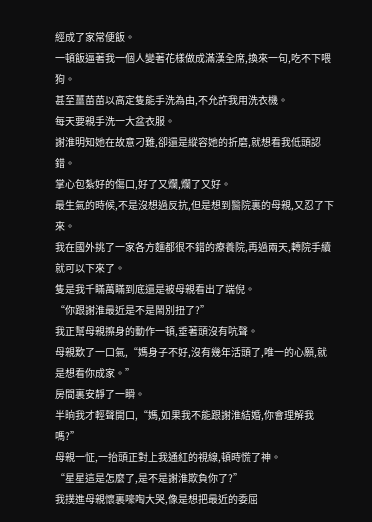經成了家常便飯。
一頓飯逼著我一個人變著花樣做成滿漢全席,換來一句,吃不下喂狗。
甚至薑苗苗以高定隻能手洗為由,不允許我用洗衣機。
每天要親手洗一大盆衣服。
謝淮明知她在故意刁難,卻還是縱容她的折磨,就想看我低頭認錯。
掌心包紮好的傷口,好了又爛,爛了又好。
最生氣的時候,不是沒想過反抗,但是想到醫院裏的母親,又忍了下來。
我在國外挑了一家各方麵都很不錯的療養院,再過兩天,轉院手續就可以下來了。
隻是我千瞞萬瞞到底還是被母親看出了端倪。
“你跟謝淮最近是不是鬧別扭了?”
我正幫母親擦身的動作一頓,垂著頭沒有吭聲。
母親歎了一口氣,“媽身子不好,沒有幾年活頭了,唯一的心願,就是想看你成家。”
房間裏安靜了一瞬。
半晌我才輕聲開口,“媽,如果我不能跟謝淮結婚,你會理解我嗎?”
母親一怔,一抬頭正對上我通紅的視線,頓時慌了神。
“星星這是怎麼了,是不是謝淮欺負你了?”
我撲進母親懷裏嚎啕大哭,像是想把最近的委屈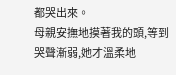都哭出來。
母親安撫地摸著我的頭,等到哭聲漸弱,她才溫柔地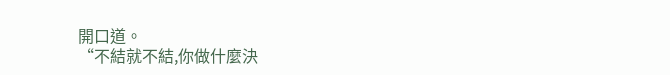開口道。
“不結就不結,你做什麼決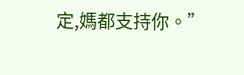定,媽都支持你。”